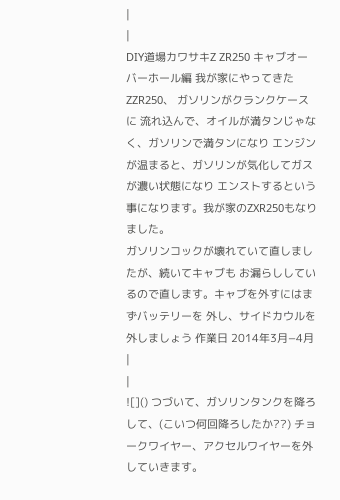|
|
DIY道場カワサキZ ZR250 キャブオーバーホール編 我が家にやってきたZZR250、 ガソリンがクランクケースに 流れ込んで、オイルが満タンじゃなく、ガソリンで満タンになり エンジンが温まると、ガソリンが気化してガスが濃い状態になり エンストするという事になります。我が家のZXR250もなりました。
ガソリンコックが壊れていて直しましたが、続いてキャブも お漏らししているので直します。キャブを外すにはまずバッテリーを 外し、サイドカウルを外しましょう 作業日 2014年3月−4月 |
|
![]() つづいて、ガソリンタンクを降ろして、(こいつ何回降ろしたか??) チョークワイヤー、アクセルワイヤーを外していきます。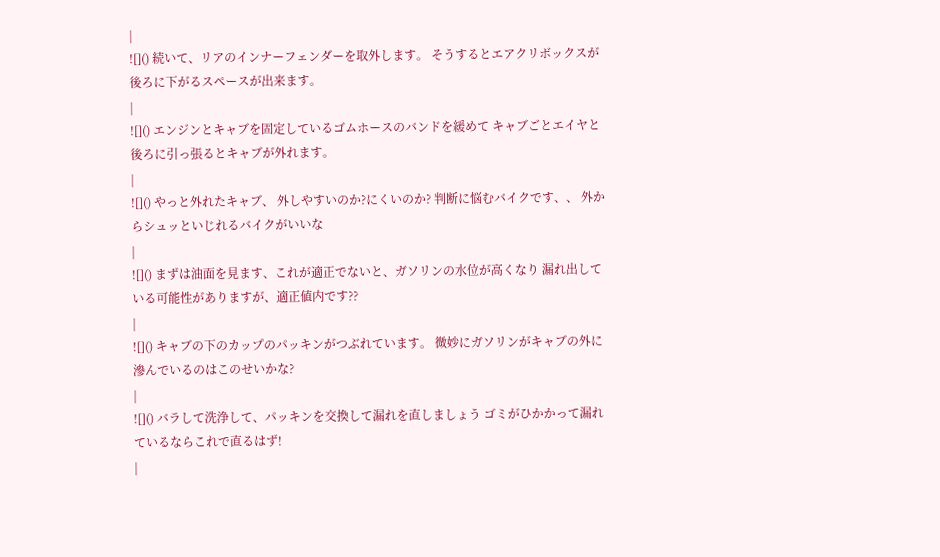|
![]() 続いて、リアのインナーフェンダーを取外します。 そうするとエアクリボックスが後ろに下がるスペースが出来ます。
|
![]() エンジンとキャブを固定しているゴムホースのバンドを緩めて キャブごとエイヤと後ろに引っ張るとキャブが外れます。
|
![]() やっと外れたキャブ、 外しやすいのか?にくいのか? 判断に悩むバイクです、、 外からシュッといじれるバイクがいいな
|
![]() まずは油面を見ます、これが適正でないと、ガソリンの水位が高くなり 漏れ出している可能性がありますが、適正値内です??
|
![]() キャブの下のカップのパッキンがつぶれています。 微妙にガソリンがキャブの外に滲んでいるのはこのせいかな?
|
![]() バラして洗浄して、パッキンを交換して漏れを直しましょう ゴミがひかかって漏れているならこれで直るはず!
|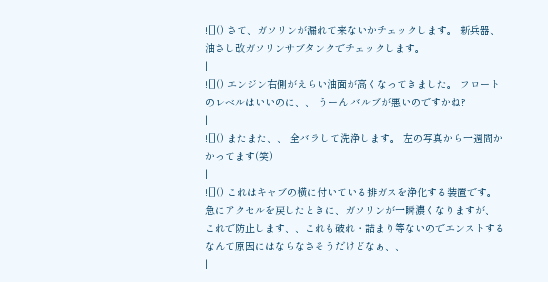![]() さて、ガソリンが漏れて来ないかチェックします。 新兵器、油さし改ガソリンサブタンクでチェックします。
|
![]() エンジン右側がえらい油面が高くなってきました。 フロートのレベルはいいのに、、 うーん バルブが悪いのですかね?
|
![]() またまた、、 全バラして洗浄します。 左の写真から一週間かかってます(笑)
|
![]() これはキャブの横に付いている排ガスを浄化する装置です。 急にアクセルを戻したときに、ガソリンが一瞬濃くなりますが、 これで防止します、、これも破れ・詰まり等ないのでエンストする なんて原因にはならなさそうだけどなぁ、、
|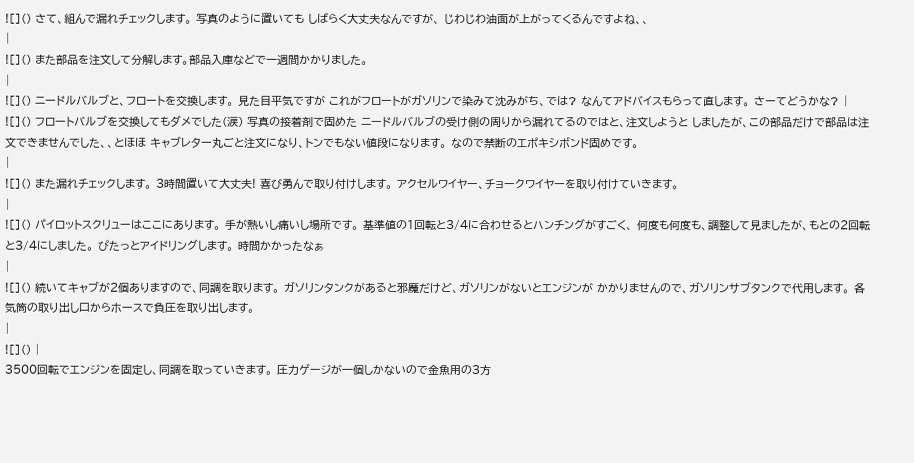![]() さて、組んで漏れチェックします。 写真のように置いても しばらく大丈夫なんですが、 じわじわ油面が上がってくるんですよね、、
|
![]() また部品を注文して分解します。部品入庫などで一週間かかりました。
|
![]() ニードルバルブと、フロートを交換します。 見た目平気ですが これがフロートがガソリンで染みて沈みがち、では? なんてアドバイスもらって直します。 さーてどうかな? |
![]() フロートバルブを交換してもダメでした(涙) 写真の接着剤で固めた ニードルバルブの受け側の周りから漏れてるのではと、注文しようと しましたが、この部品だけで部品は注文できませんでした、、とほほ キャブレター丸ごと注文になり、トンでもない値段になります。 なので禁断のエポキシボンド固めです。
|
![]() また漏れチェックします。 3時間置いて大丈夫! 喜び勇んで取り付けします。 アクセルワイヤー、チョークワイヤーを取り付けていきます。
|
![]() パイロットスクリューはここにあります。 手が熱いし痛いし場所です。 基準値の1回転と3/4に合わせるとハンチングがすごく、 何度も何度も、調整して見ましたが、もとの2回転と3/4にしました。 ぴたっとアイドリングします。 時間かかったなぁ
|
![]() 続いてキャブが2個ありますので、同調を取ります。 ガソリンタンクがあると邪魔だけど、ガソリンがないとエンジンが かかりませんので、ガソリンサブタンクで代用します。 各気筒の取り出し口からホースで負圧を取り出します。
|
![]() |
3500回転でエンジンを固定し、同調を取っていきます。 圧力ゲージが一個しかないので金魚用の3方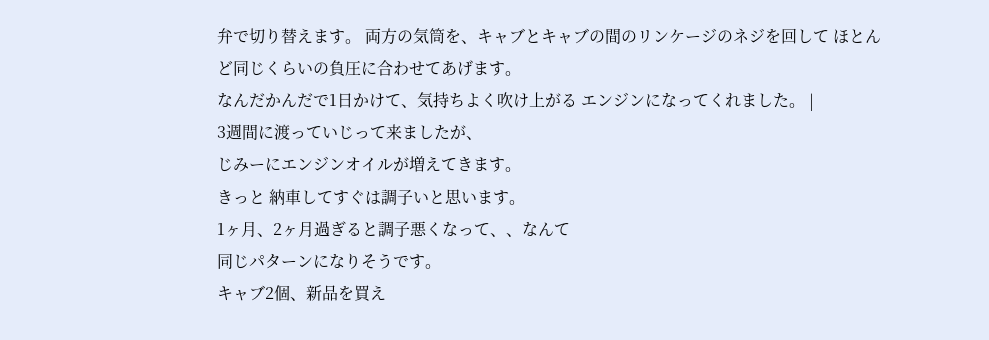弁で切り替えます。 両方の気筒を、キャブとキャブの間のリンケージのネジを回して ほとんど同じくらいの負圧に合わせてあげます。
なんだかんだで1日かけて、気持ちよく吹け上がる エンジンになってくれました。 |
3週間に渡っていじって来ましたが、
じみーにエンジンオイルが増えてきます。
きっと 納車してすぐは調子いと思います。
1ヶ月、2ヶ月過ぎると調子悪くなって、、なんて
同じパターンになりそうです。
キャブ2個、新品を買え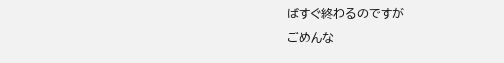ばすぐ終わるのですが
ごめんな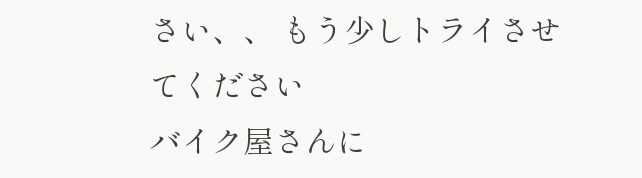さい、、 もう少しトライさせてください
バイク屋さんに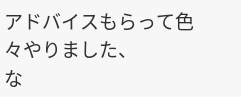アドバイスもらって色々やりました、
な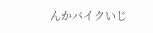んかバイクいじ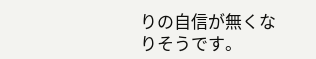りの自信が無くなりそうです。